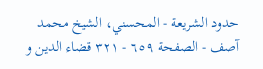حدود الشريعة - المحسني، الشيخ محمد آصف - الصفحة ٦٥٩ - ٣٢١ قضاء الدين و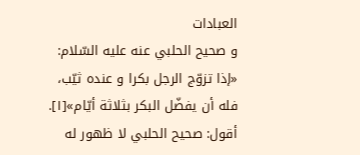العبادات
و صحيح الحلبي عنه عليه السّلام: «إذا تزوّج الرجل بكرا و عنده ثيّب، فله أن يفضّل البكر بثلاثة أيّام»[١].
أقول: صحيح الحلبي لا ظهور له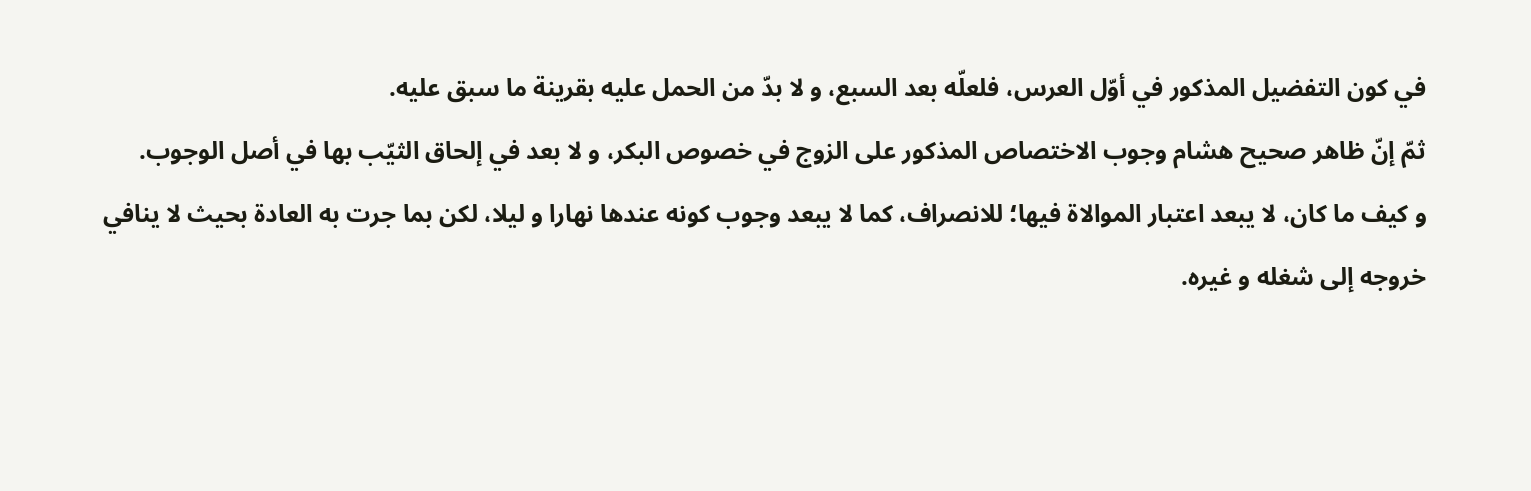في كون التفضيل المذكور في أوّل العرس، فلعلّه بعد السبع، و لا بدّ من الحمل عليه بقرينة ما سبق عليه.
ثمّ إنّ ظاهر صحيح هشام وجوب الاختصاص المذكور على الزوج في خصوص البكر، و لا بعد في إلحاق الثيّب بها في أصل الوجوب.
و كيف ما كان، لا يبعد اعتبار الموالاة فيها؛ للانصراف، كما لا يبعد وجوب كونه عندها نهارا و ليلا، لكن بما جرت به العادة بحيث لا ينافي خروجه إلى شغله و غيره.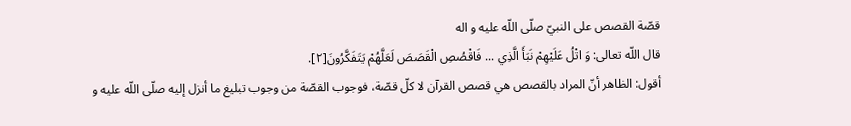قصّة القصص على النبيّ صلّى اللّه عليه و اله
قال اللّه تعالى: وَ اتْلُ عَلَيْهِمْ نَبَأَ الَّذِي ... فَاقْصُصِ الْقَصَصَ لَعَلَّهُمْ يَتَفَكَّرُونَ[٢].
أقول: الظاهر أنّ المراد بالقصص هي قصص القرآن لا كلّ قصّة، فوجوب القصّة من وجوب تبليغ ما أنزل إليه صلّى اللّه عليه و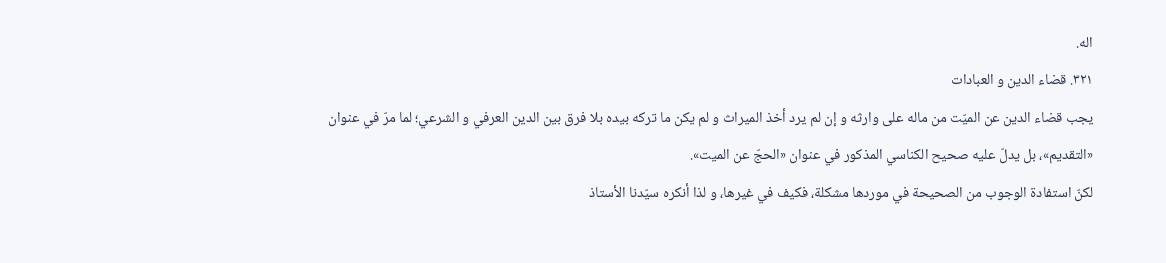اله.
٣٢١. قضاء الدين و العبادات
يجب قضاء الدين عن الميّت من ماله على وارثه و إن لم يرد أخذ الميراث و لم يكن ما تركه بيده بلا فرق بين الدين العرفي و الشرعي؛ لما مرّ في عنوان «التقديم»، بل يدلّ عليه صحيح الكناسي المذكور في عنوان «الحجّ عن الميت».
لكنّ استفادة الوجوب من الصحيحة في موردها مشكلة، فكيف في غيرها، و لذا أنكره سيّدنا الأستاذ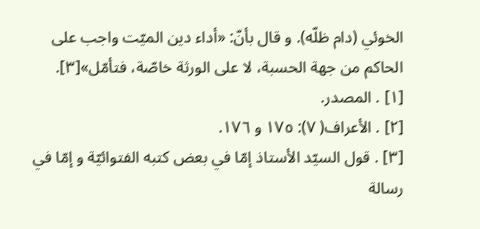الخوئي (دام ظلّه). و قال بأنّ: «أداء دين الميّت واجب على الحاكم من جهة الحسبة، لا على الورثة خاصّة، فتأمّل»[٣].
[١] . المصدر.
[٢] . الأعراف( ٧): ١٧٥ و ١٧٦.
[٣] . قول السيّد الأستاذ إمّا في بعض كتبه الفتوائيّة و إمّا في رسالة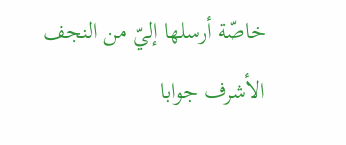خاصّة أرسلها إليّ من النجف الأشرف جوابا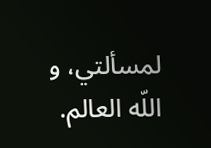لمسألتي، و اللّه العالم.